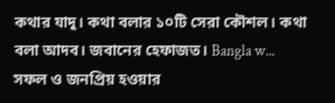কথার যাদু। কথা বলার ১০টি সেরা কৌশল। কথা বলা আদব। জবানের হেফাজত। Bangla w...
সফল ও জনপ্রিয় হওয়ার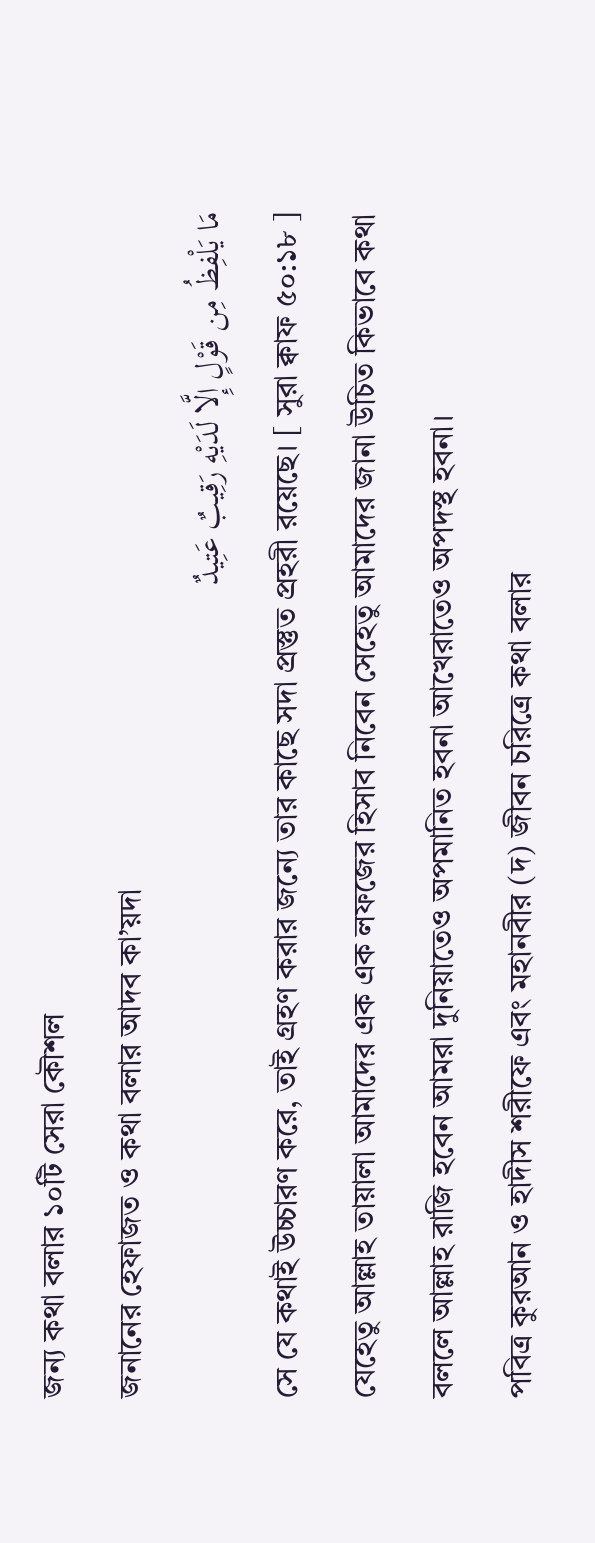জন্য কথা বলার ১০টি সেরা কৌশল
জনানের হেফাজত ও কথা বলার আদব কা’য়দা
مَا يَلْفِظُ مِن قَوْلٍ إِلَّا لَدَيْهِ رَقِيبٌ عَتِيدٌ
সে যে কথাই উচ্চারণ করে, তাই গ্রহণ করার জন্যে তার কাছে সদা প্রস্তুত প্রহরী রয়েছে। [ সুরা ক্বাফ ৫০:১৮ ]
যেহেতু আল্লাহ তায়ালা আমাদের এক এক লফজের হিসাব নিবেন সেহেতু আমাদের জানা উচিত কিভাবে কথা বললে আল্লাহ রাজি হবেন আমরা দুনিয়াতেও অপমানিত হবনা আখেরাতেও অপদস্থ হবনা।
পবিত্র কুরআন ও হাদীস শরীফে এবং মহানবীর (দ) জীবন চরিত্রে কথা বলার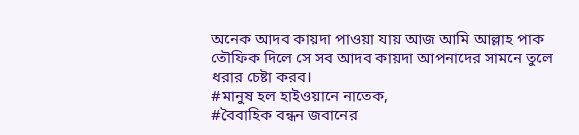অনেক আদব কায়দা পাওয়া যায় আজ আমি আল্লাহ পাক তৌফিক দিলে সে সব আদব কায়দা আপনাদের সামনে তুলে ধরার চেষ্টা করব।
#মানুষ হল হাইওয়ানে নাতেক,
#বৈবাহিক বন্ধন জবানের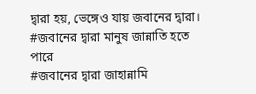দ্বারা হয়, ভেঙ্গেও যায় জবানের দ্বারা।
#জবানের দ্বারা মানুষ জান্নাতি হতে পারে
#জবানের দ্বারা জাহান্নামি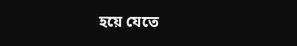হয়ে যেতে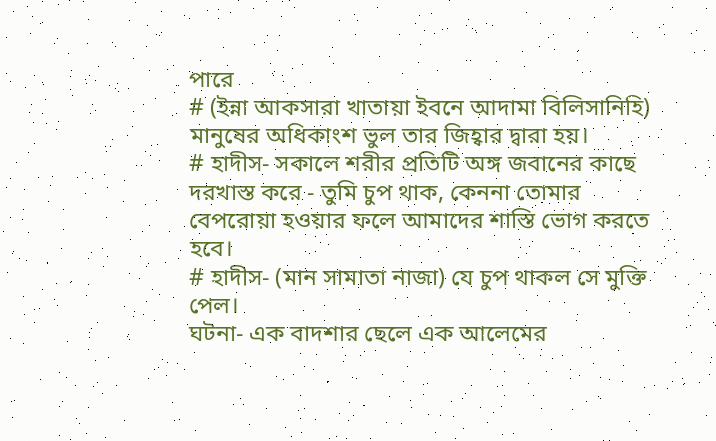পারে
# (ইন্না আকসারা খাতায়া ইবনে আদামা বিলিসানিহি) মানুষের অধিকাংশ ভুল তার জিহ্বার দ্বারা হয়।
# হাদীস- সকালে শরীর প্রতিটি অঙ্গ জবানের কাছে দরখাস্ত করে - তুমি চুপ থাক, কেননা তোমার বেপরোয়া হওয়ার ফলে আমাদের শাস্তি ভোগ করতে হবে।
# হাদীস- (মান সামাতা নাজা) যে চুপ থাকল সে মুক্তি পেল।
ঘটনা- এক বাদশার ছেলে এক আলেমের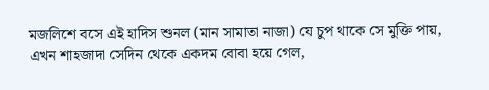মজলিশে বসে এই হাদিস শুনল (মান সামাতা নাজা) যে চুপ থাকে সে মুক্তি পায়, এখন শাহজাদা সেদিন থেকে একদম বোবা হয়ে গেল,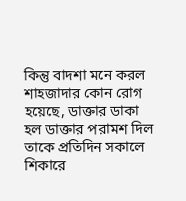কিন্তু বাদশা মনে করল শাহজাদার কোন রোগ হয়েছে, ডাক্তার ডাকা হল ডাক্তার পরামশ দিল তাকে প্রতিদিন সকালে শিকারে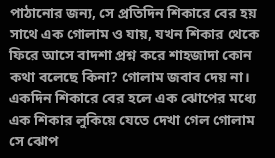পাঠানোর জন্য, সে প্রতিদিন শিকারে বের হয় সাথে এক গোলাম ও যায়, যখন শিকার থেকে ফিরে আসে বাদশা প্রশ্ন করে শাহজাদা কোন কথা বলেছে কিনা? গোলাম জবাব দেয় না।
একদিন শিকারে বের হলে এক ঝোপের মধ্যে এক শিকার লুকিয়ে যেতে দেখা গেল গোলাম সে ঝোপ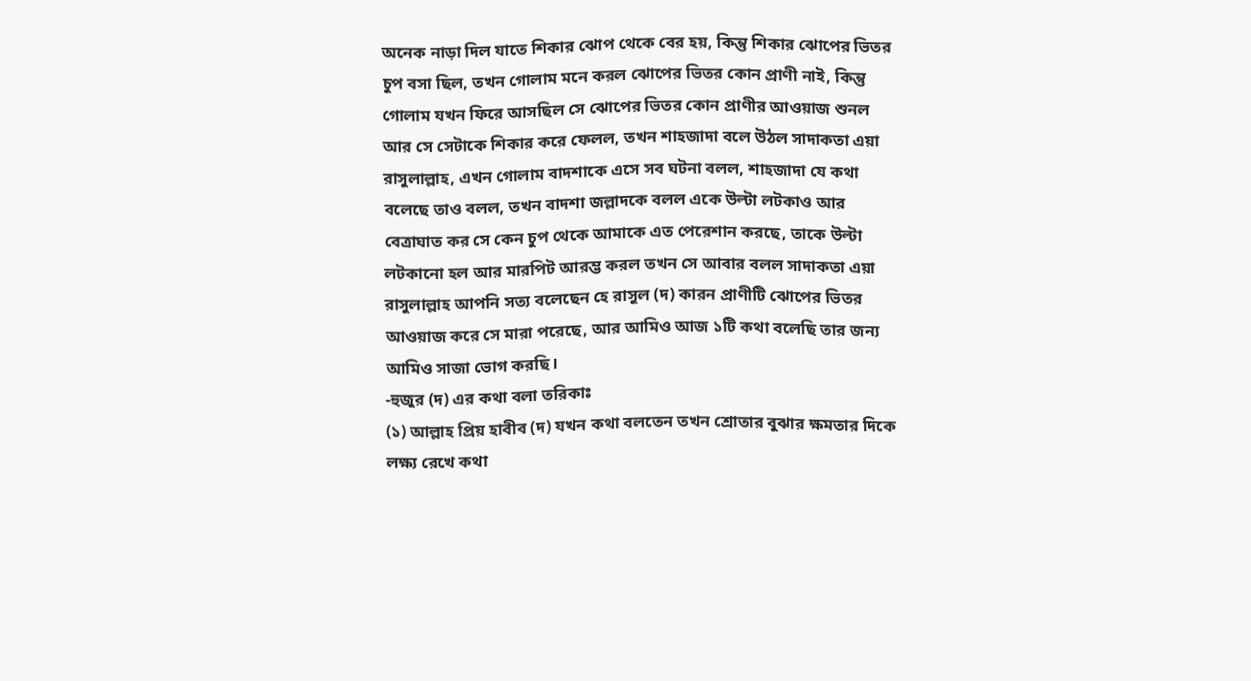অনেক নাড়া দিল যাতে শিকার ঝোপ থেকে বের হয়, কিন্তু শিকার ঝোপের ভিতর চুপ বসা ছিল, তখন গোলাম মনে করল ঝোপের ভিতর কোন প্রাণী নাই, কিন্তু গোলাম যখন ফিরে আসছিল সে ঝোপের ভিতর কোন প্রাণীর আওয়াজ শুনল আর সে সেটাকে শিকার করে ফেলল, তখন শাহজাদা বলে উঠল সাদাকতা এয়া রাসুলাল্লাহ, এখন গোলাম বাদশাকে এসে সব ঘটনা বলল, শাহজাদা যে কথা বলেছে তাও বলল, তখন বাদশা জল্লাদকে বলল একে উল্টা লটকাও আর বেত্রাঘাত কর সে কেন চুপ থেকে আমাকে এত পেরেশান করছে, তাকে উল্টা লটকানো হল আর মারপিট আরম্ভ করল তখন সে আবার বলল সাদাকতা এয়া রাসুলাল্লাহ আপনি সত্য বলেছেন হে রাসুল (দ) কারন প্রাণীটি ঝোপের ভিতর আওয়াজ করে সে মারা পরেছে, আর আমিও আজ ১টি কথা বলেছি তার জন্য আমিও সাজা ভোগ করছি।
-হুজুর (দ) এর কথা বলা তরিকাঃ
(১) আল্লাহ প্রিয় হাবীব (দ) যখন কথা বলতেন তখন শ্রোতার বুঝার ক্ষমতার দিকে লক্ষ্য রেখে কথা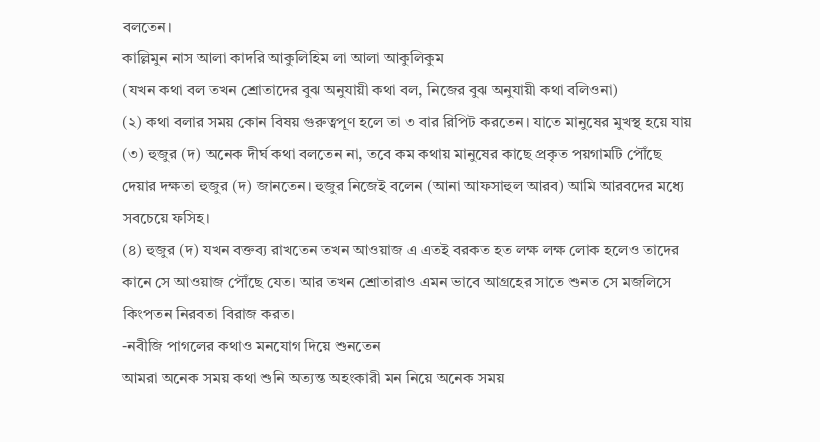বলতেন।
কাল্লিমুন নাস আলা কাদরি আকুলিহিম লা আলা আকুলিকুম
(যখন কথা বল তখন শ্রোতাদের বুঝ অনুযায়ী কথা বল, নিজের বুঝ অনুযায়ী কথা বলিওনা)
(২) কথা বলার সময় কোন বিষয় গুরুত্বপূণ হলে তা ৩ বার রিপিট করতেন। যাতে মানুষের মুখস্থ হয়ে যায়
(৩) হুজুর (দ) অনেক দীর্ঘ কথা বলতেন না, তবে কম কথায় মানুষের কাছে প্রকৃত পয়গামটি পৌঁছে দেয়ার দক্ষতা হুজুর (দ) জানতেন। হুজুর নিজেই বলেন (আনা আফসাহুল আরব) আমি আরবদের মধ্যে সবচেয়ে ফসিহ।
(৪) হুজুর (দ) যখন বক্তব্য রাখতেন তখন আওয়াজ এ এতই বরকত হত লক্ষ লক্ষ লোক হলেও তাদের কানে সে আওয়াজ পৌঁছে যেত। আর তখন শ্রোতারাও এমন ভাবে আগ্রহের সাতে শুনত সে মজলিসে কিংপতন নিরবতা বিরাজ করত।
-নবীজি পাগলের কথাও মনযোগ দিয়ে শুনতেন
আমরা অনেক সময় কথা শুনি অত্যন্ত অহংকারী মন নিয়ে অনেক সময়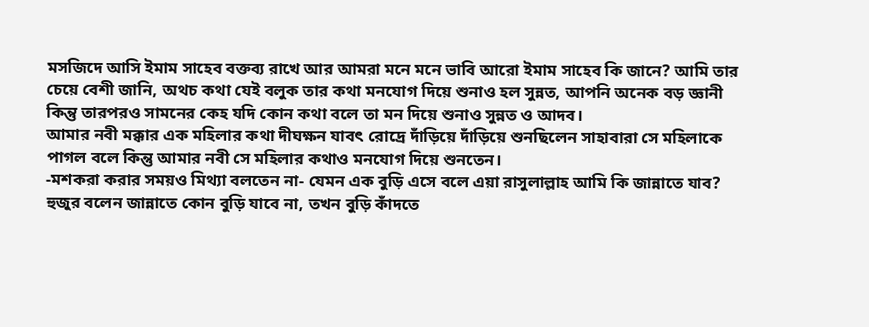মসজিদে আসি ইমাম সাহেব বক্তব্য রাখে আর আমরা মনে মনে ভাবি আরো ইমাম সাহেব কি জানে? আমি তার চেয়ে বেশী জানি, অথচ কথা যেই বলুক তার কথা মনযোগ দিয়ে শুনাও হল সুন্নত, আপনি অনেক বড় জ্ঞানী কিন্তু তারপরও সামনের কেহ যদি কোন কথা বলে তা মন দিয়ে শুনাও সুন্নত ও আদব।
আমার নবী মক্কার এক মহিলার কথা দীঘক্ষন যাবৎ রোদ্রে দাঁড়িয়ে দাঁড়িয়ে শুনছিলেন সাহাবারা সে মহিলাকে পাগল বলে কিন্তু আমার নবী সে মহিলার কথাও মনযোগ দিয়ে শুনতেন।
-মশকরা করার সময়ও মিথ্যা বলতেন না- যেমন এক বুড়ি এসে বলে এয়া রাসুলাল্লাহ আমি কি জান্নাতে যাব? হুজুর বলেন জান্নাতে কোন বুড়ি যাবে না, তখন বুড়ি কাঁদতে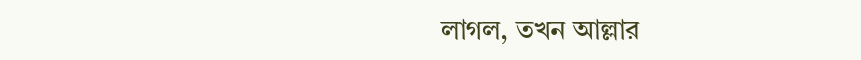লাগল, তখন আল্লার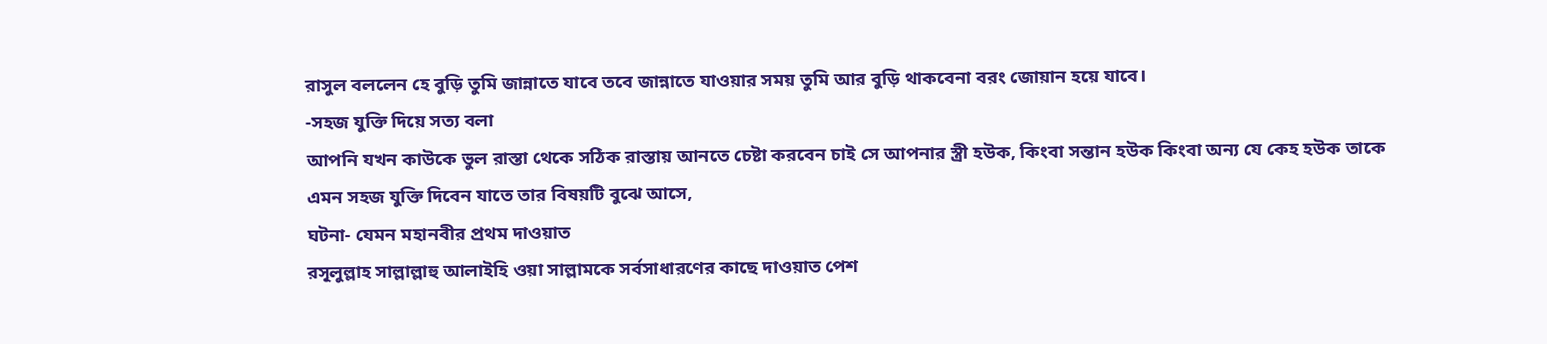রাসুল বললেন হে বুড়ি তুমি জান্নাতে যাবে তবে জান্নাতে যাওয়ার সময় তুমি আর বুড়ি থাকবেনা বরং জোয়ান হয়ে যাবে।
-সহজ যুক্তি দিয়ে সত্য বলা
আপনি যখন কাউকে ভুল রাস্তা থেকে সঠিক রাস্তায় আনতে চেষ্টা করবেন চাই সে আপনার স্ত্রী হউক, কিংবা সন্তান হউক কিংবা অন্য যে কেহ হউক তাকে এমন সহজ যুক্তি দিবেন যাতে তার বিষয়টি বুঝে আসে,
ঘটনা- যেমন মহানবীর প্রথম দাওয়াত
রসূলুল্লাহ সাল্লাল্লাহু আলাইহি ওয়া সাল্লামকে সর্বসাধারণের কাছে দাওয়াত পেশ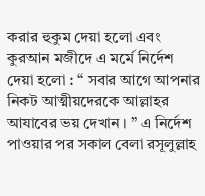করার হুকুম দেয়া হলো এবং কুরআন মজীদে এ মর্মে নির্দেশ দেয়া হলো : “ সবার আগে আপনার নিকট আত্মীয়দেরকে আল্লাহর আযাবের ভয় দেখান । ” এ নির্দেশ পাওয়ার পর সকাল বেলা রসূলুল্লাহ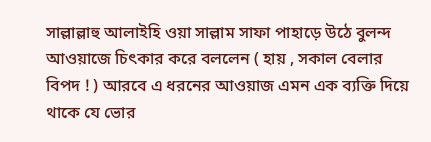সাল্লাল্লাহু আলাইহি ওয়া সাল্লাম সাফা পাহাড়ে উঠে বুলন্দ আওয়াজে চিৎকার করে বললেন ( হায় , সকাল বেলার বিপদ ! ) আরবে এ ধরনের আওয়াজ এমন এক ব্যক্তি দিয়ে থাকে যে ভোর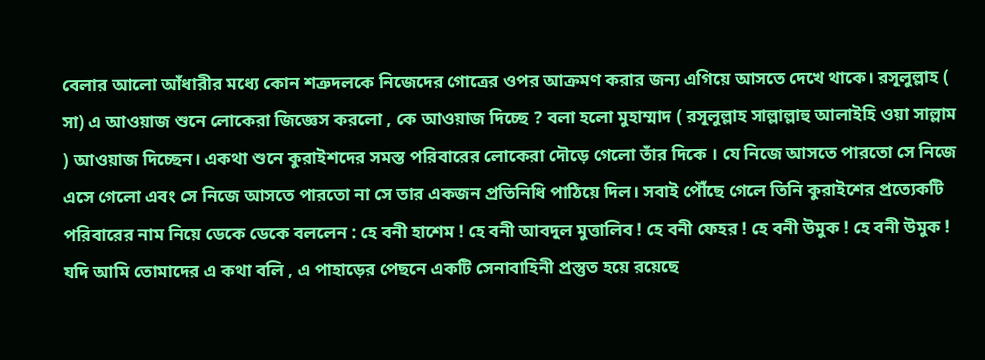বেলার আলো আঁধারীর মধ্যে কোন শত্রুদলকে নিজেদের গোত্রের ওপর আক্রমণ করার জন্য এগিয়ে আসতে দেখে থাকে। রসূলুল্লাহ ( সা) এ আওয়াজ শুনে লোকেরা জিজ্ঞেস করলো , কে আওয়াজ দিচ্ছে ? বলা হলো মুহাম্মাদ ( রসূলুল্লাহ সাল্লাল্লাহু আলাইহি ওয়া সাল্লাম ) আওয়াজ দিচ্ছেন। একথা শুনে কুরাইশদের সমস্ত পরিবারের লোকেরা দৌড়ে গেলো তাঁর দিকে । যে নিজে আসতে পারতো সে নিজে এসে গেলো এবং সে নিজে আসতে পারতো না সে তার একজন প্রতিনিধি পাঠিয়ে দিল। সবাই পৌঁছে গেলে তিনি কুরাইশের প্রত্যেকটি পরিবারের নাম নিয়ে ডেকে ডেকে বললেন : হে বনী হাশেম ! হে বনী আবদুল মুত্তালিব ! হে বনী ফেহর ! হে বনী উমুক ! হে বনী উমুক ! যদি আমি তোমাদের এ কথা বলি , এ পাহাড়ের পেছনে একটি সেনাবাহিনী প্রস্তুত হয়ে রয়েছে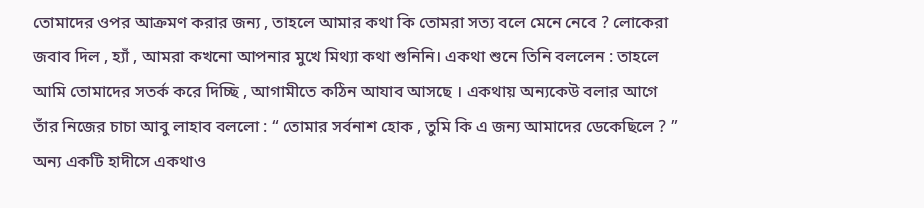তোমাদের ওপর আক্রমণ করার জন্য , তাহলে আমার কথা কি তোমরা সত্য বলে মেনে নেবে ? লোকেরা জবাব দিল , হ্যাঁ , আমরা কখনো আপনার মুখে মিথ্যা কথা শুনিনি। একথা শুনে তিনি বললেন : তাহলে আমি তোমাদের সতর্ক করে দিচ্ছি , আগামীতে কঠিন আযাব আসছে । একথায় অন্যকেউ বলার আগে তাঁর নিজের চাচা আবু লাহাব বললো : “ তোমার সর্বনাশ হোক , তুমি কি এ জন্য আমাদের ডেকেছিলে ? ” অন্য একটি হাদীসে একথাও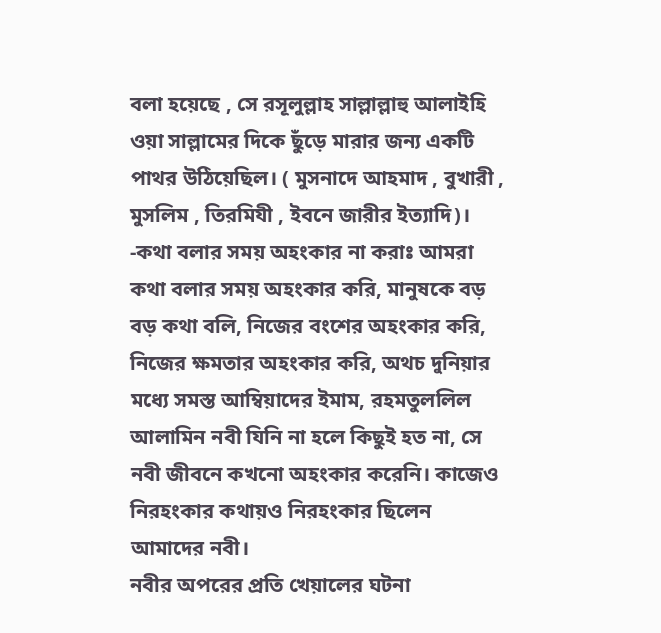বলা হয়েছে , সে রসূলুল্লাহ সাল্লাল্লাহু আলাইহি ওয়া সাল্লামের দিকে ছুঁড়ে মারার জন্য একটি পাথর উঠিয়েছিল। ( মুসনাদে আহমাদ , বুখারী , মুসলিম , তিরমিযী , ইবনে জারীর ইত্যাদি)।
-কথা বলার সময় অহংকার না করাঃ আমরা কথা বলার সময় অহংকার করি, মানুষকে বড় বড় কথা বলি, নিজের বংশের অহংকার করি, নিজের ক্ষমতার অহংকার করি, অথচ দুনিয়ার মধ্যে সমস্ত আম্বিয়াদের ইমাম, রহমতুললিল আলামিন নবী যিনি না হলে কিছুই হত না, সে নবী জীবনে কখনো অহংকার করেনি। কাজেও নিরহংকার কথায়ও নিরহংকার ছিলেন আমাদের নবী।
নবীর অপরের প্রতি খেয়ালের ঘটনা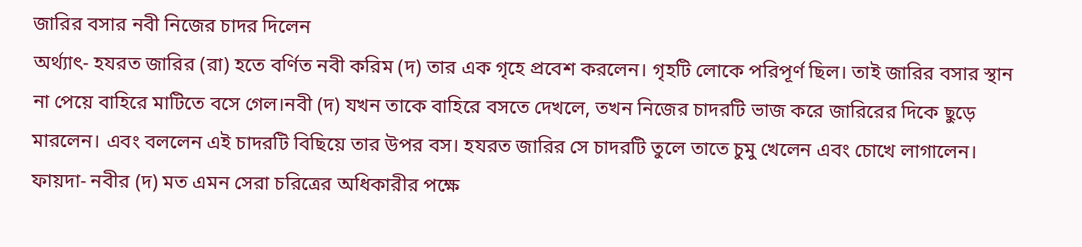জারির বসার নবী নিজের চাদর দিলেন
অর্থ্যাৎ- হযরত জারির (রা) হতে বর্ণিত নবী করিম (দ) তার এক গৃহে প্রবেশ করলেন। গৃহটি লোকে পরিপূর্ণ ছিল। তাই জারির বসার স্থান না পেয়ে বাহিরে মাটিতে বসে গেল।নবী (দ) যখন তাকে বাহিরে বসতে দেখলে, তখন নিজের চাদরটি ভাজ করে জারিরের দিকে ছুড়ে মারলেন। এবং বললেন এই চাদরটি বিছিয়ে তার উপর বস। হযরত জারির সে চাদরটি তুলে তাতে চুমু খেলেন এবং চোখে লাগালেন।
ফায়দা- নবীর (দ) মত এমন সেরা চরিত্রের অধিকারীর পক্ষে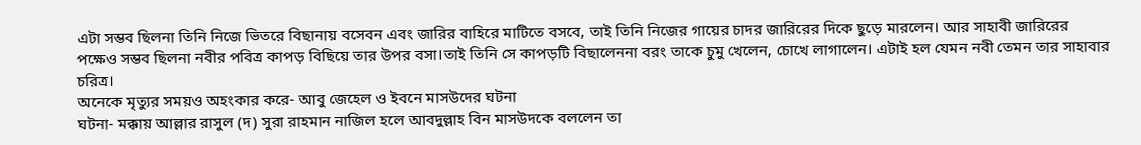এটা সম্ভব ছিলনা তিনি নিজে ভিতরে বিছানায় বসেবন এবং জারির বাহিরে মাটিতে বসবে, তাই তিনি নিজের গায়ের চাদর জারিরের দিকে ছুড়ে মারলেন। আর সাহাবী জারিরের পক্ষেও সম্ভব ছিলনা নবীর পবিত্র কাপড় বিছিয়ে তার উপর বসা।তাই তিনি সে কাপড়টি বিছালেননা বরং তাকে চুমু খেলেন, চোখে লাগালেন। এটাই হল যেমন নবী তেমন তার সাহাবার চরিত্র।
অনেকে মৃত্যুর সময়ও অহংকার করে- আবু জেহেল ও ইবনে মাসউদের ঘটনা
ঘটনা- মক্কায় আল্লার রাসুল (দ) সুরা রাহমান নাজিল হলে আবদুল্লাহ বিন মাসউদকে বললেন তা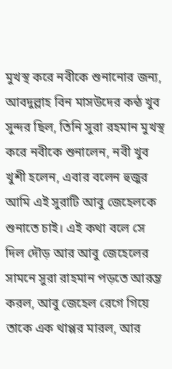মুখস্থ করে নবীকে শুনানোর জন্য, আবদুল্লাহ বিন মাসউদের কন্ঠ খুব সুন্দর ছিল, তিনি সুরা রহমান মুখস্থ করে নবীকে শুনালেন, নবী খুব খুশী হলেন, এবার বলেন হুজুর আমি এই সুরাটি আবু জেহেলকে শুনাতে চাই। এই কথা বলে সে দিল দৌড় আর আবু জেহেলের সামনে সুরা রাহমান পড়তে আরম্ভ করল, আবু জেহেল রেগে গিয়ে তাকে এক থাপ্পর মারল, আর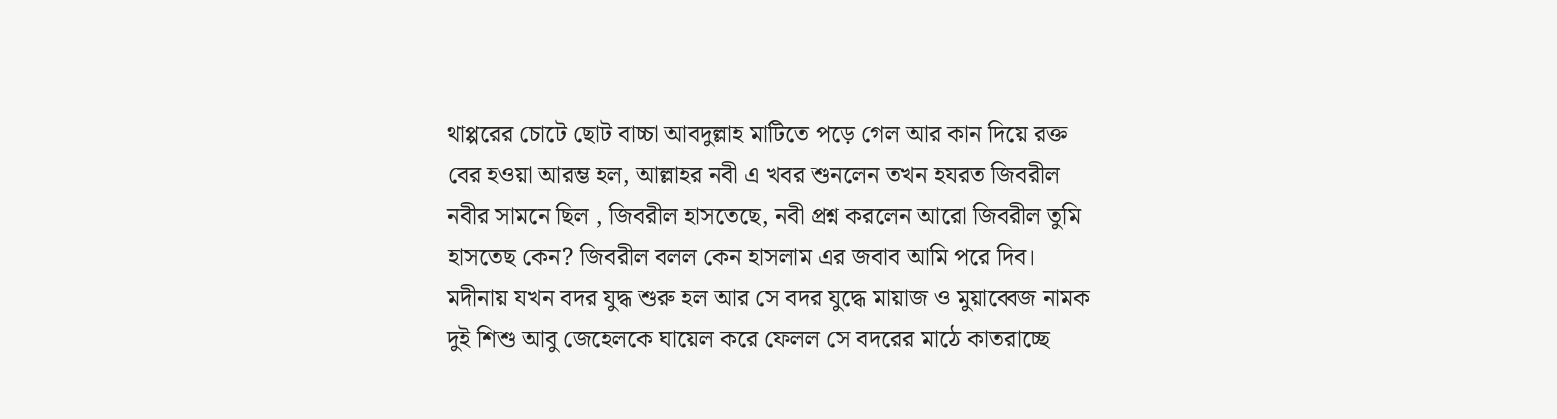থাপ্পরের চোটে ছোট বাচ্চা আবদুল্লাহ মাটিতে পড়ে গেল আর কান দিয়ে রক্ত বের হওয়া আরম্ভ হল, আল্লাহর নবী এ খবর শুনলেন তখন হযরত জিবরীল নবীর সামনে ছিল , জিবরীল হাসতেছে, নবী প্রশ্ন করলেন আরো জিবরীল তুমি হাসতেছ কেন? জিবরীল বলল কেন হাসলাম এর জবাব আমি পরে দিব।
মদীনায় যখন বদর যুদ্ধ শুরু হল আর সে বদর যুদ্ধে মায়াজ ও মুয়াব্বেজ নামক দুই শিশু আবু জেহেলকে ঘায়েল করে ফেলল সে বদরের মাঠে কাতরাচ্ছে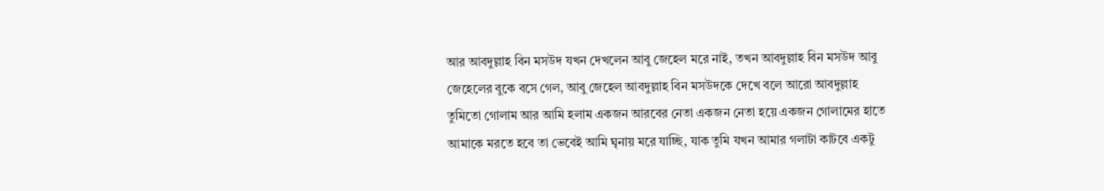আর আবদুল্লাহ বিন মসউদ যখন দেখলেন আবু জেহেল মরে নাই, তখন আবদুল্লাহ বিন মসউদ আবু জেহেলের বুকে বসে গেল, আবু জেহেল আবদুল্লাহ বিন মসউদকে দেখে বলে আরো আবদুল্লাহ তুমিতো গোলাম আর আমি হলাম একজন আরবের নেতা একজন নেতা হয়ে একজন গোলামের হাতে আমাকে মরতে হবে তা ভেবেই আমি ঘৃনায় মরে যাচ্ছি, যাক তুমি যখন আমার গলাটা কাটবে একটু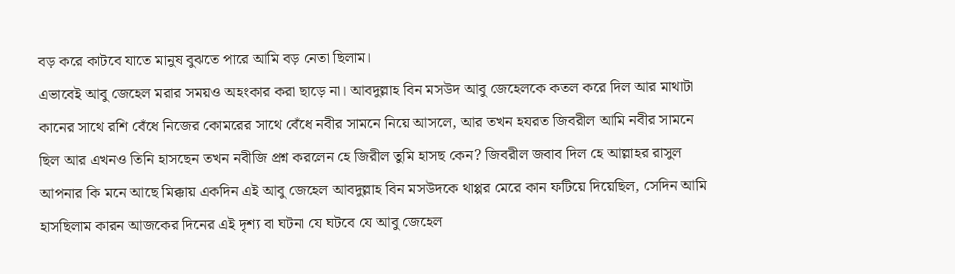বড় করে কাটবে যাতে মানুষ বুঝতে পারে আমি বড় নেতা ছিলাম।
এভাবেই আবু জেহেল মরার সময়ও অহংকার করা ছাড়ে না। আবদুল্লাহ বিন মসউদ আবু জেহেলকে কতল করে দিল আর মাথাটা কানের সাথে রশি বেঁধে নিজের কোমরের সাথে বেঁধে নবীর সামনে নিয়ে আসলে, আর তখন হযরত জিবরীল আমি নবীর সামনে ছিল আর এখনও তিনি হাসছেন তখন নবীজি প্রশ্ন করলেন হে জিরীল তুমি হাসছ কেন? জিবরীল জবাব দিল হে আল্লাহর রাসুল আপনার কি মনে আছে মিক্কায় একদিন এই আবু জেহেল আবদুল্লাহ বিন মসউদকে থাপ্পর মেরে কান ফটিয়ে দিয়েছিল, সেদিন আমি হাসছিলাম কারন আজকের দিনের এই দৃশ্য বা ঘটনা যে ঘটবে যে আবু জেহেল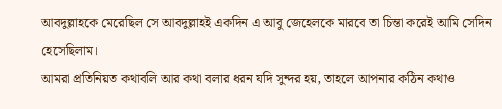আবদুল্লাহকে মেরেছিল সে আবদুল্লাহই একদিন এ আবু জেহেলকে মারবে তা চিন্তা করেই আমি সেদিন হেসেছিলাম।
আমরা প্রতিনিয়ত কথাবলি আর কথা বলার ধরন যদি সুন্দর হয়, তাহলে আপনার কঠিন কথাও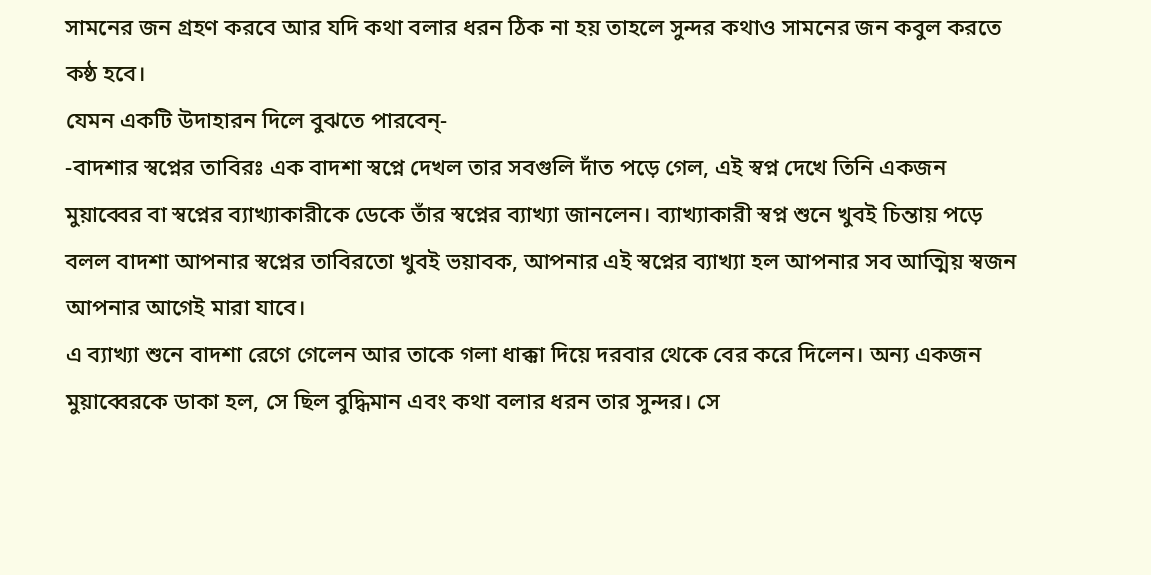সামনের জন গ্রহণ করবে আর যদি কথা বলার ধরন ঠিক না হয় তাহলে সুন্দর কথাও সামনের জন কবুল করতে কষ্ঠ হবে।
যেমন একটি উদাহারন দিলে বুঝতে পারবেন্-
-বাদশার স্বপ্নের তাবিরঃ এক বাদশা স্বপ্নে দেখল তার সবগুলি দাঁত পড়ে গেল, এই স্বপ্ন দেখে তিনি একজন মুয়াব্বের বা স্বপ্নের ব্যাখ্যাকারীকে ডেকে তাঁর স্বপ্নের ব্যাখ্যা জানলেন। ব্যাখ্যাকারী স্বপ্ন শুনে খুবই চিন্তায় পড়ে বলল বাদশা আপনার স্বপ্নের তাবিরতো খুবই ভয়াবক, আপনার এই স্বপ্নের ব্যাখ্যা হল আপনার সব আত্মিয় স্বজন আপনার আগেই মারা যাবে।
এ ব্যাখ্যা শুনে বাদশা রেগে গেলেন আর তাকে গলা ধাক্কা দিয়ে দরবার থেকে বের করে দিলেন। অন্য একজন মুয়াব্বেরকে ডাকা হল, সে ছিল বুদ্ধিমান এবং কথা বলার ধরন তার সুন্দর। সে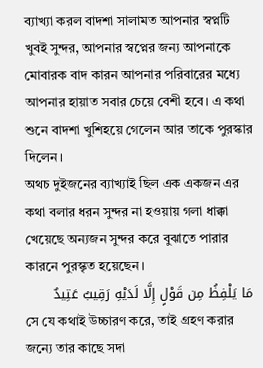ব্যাখ্যা করল বাদশা সালামত আপনার স্বপ্নটি খুবই সুন্দর, আপনার স্বপ্নের জন্য আপনাকে মোবারক বাদ কারন আপনার পরিবারের মধ্যে আপনার হায়াত সবার চেয়ে বেশী হবে। এ কথা শুনে বাদশা খুশিহয়ে গেলেন আর তাকে পুরস্কার দিলেন।
অথচ দুইজনের ব্যাখ্যাই ছিল এক একজন এর কথা বলার ধরন সুন্দর না হওয়ায় গলা ধাক্কা খেয়েছে অন্যজন সুন্দর করে বুঝাতে পারার কারনে পুরস্কৃত হয়েছেন।
مَا يَلْفِظُ مِن قَوْلٍ إِلَّا لَدَيْهِ رَقِيبٌ عَتِيدٌ
সে যে কথাই উচ্চারণ করে, তাই গ্রহণ করার জন্যে তার কাছে সদা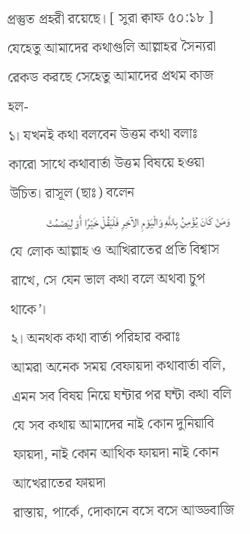প্রস্তুত প্রহরী রয়েছে। [ সুরা ক্বাফ ৫০:১৮ ]
যেহেতু আমাদের কথাগুলি আল্লাহর সৈন্যরা রেকড করছে সেহেতু আমাদের প্রথম কাজ হল-
১। যখনই কথা বলবেন উত্তম কথা বলাঃ
কারো সাথে কথাবার্তা উত্তম বিষয়ে হওয়া উচিত। রাসূল (ছাঃ) বলেন
وَمَنْ كَانَ يُؤْمِنُ بِاللَّهِ وَالْيَوْمِ الآخِرِ فَلْيَقُلْ خَيْرًا أَوْ لِيَصْمُتْ
যে লোক আল্লাহ ও আখিরাতের প্রতি বিশ্বাস রাখে, সে যেন ভাল কথা বলে অথবা চুপ থাকে’।
২। অনথক কথা বার্তা পরিহার করাঃ
আমরা অনেক সময় বেফায়দা কথাবার্তা বলি, এমন সব বিষয় নিয়ে ঘন্টার পর ঘন্টা কথা বলি যে সব কথায় আমাদের নাই কোন দুনিয়াবি ফায়দা, নাই কোন আথিক ফায়দা নাই কোন আখেরাতের ফায়দা
রাস্তায়, পার্কে, দোকানে বসে বসে আড্ডবাজি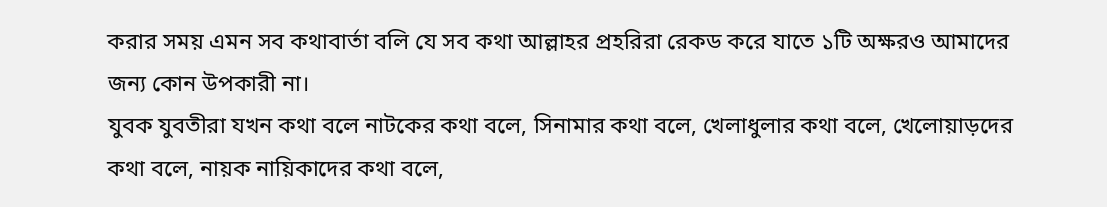করার সময় এমন সব কথাবার্তা বলি যে সব কথা আল্লাহর প্রহরিরা রেকড করে যাতে ১টি অক্ষরও আমাদের জন্য কোন উপকারী না।
যুবক যুবতীরা যখন কথা বলে নাটকের কথা বলে, সিনামার কথা বলে, খেলাধুলার কথা বলে, খেলোয়াড়দের কথা বলে, নায়ক নায়িকাদের কথা বলে,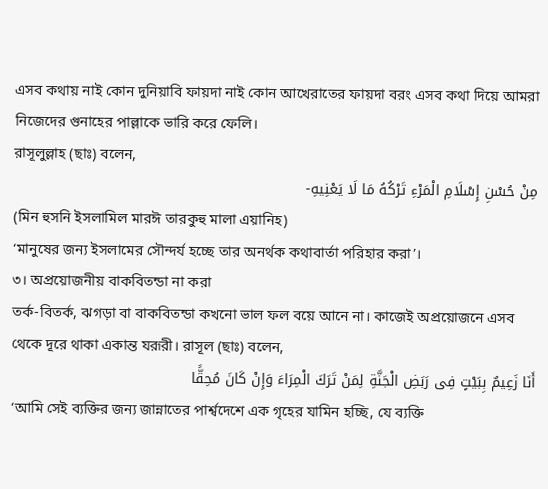এসব কথায় নাই কোন দুনিয়াবি ফায়দা নাই কোন আখেরাতের ফায়দা বরং এসব কথা দিয়ে আমরা নিজেদের গুনাহের পাল্লাকে ভারি করে ফেলি।
রাসূলুল্লাহ (ছাঃ) বলেন,
مِنْ حُسْنِ إِسْلَامِ الْمَرْءِ تَرْكُهُ مَا لَا يَعْنِيهِ-
(মিন হুসনি ইসলামিল মারঈ তারকুহু মালা এয়ানিহ)
‘মানুষের জন্য ইসলামের সৌন্দর্য হচ্ছে তার অনর্থক কথাবার্তা পরিহার করা’।
৩। অপ্রয়োজনীয় বাকবিতন্ডা না করা
তর্ক-বিতর্ক, ঝগড়া বা বাকবিতন্ডা কখনো ভাল ফল বয়ে আনে না। কাজেই অপ্রয়োজনে এসব থেকে দূরে থাকা একান্ত যরূরী। রাসূল (ছাঃ) বলেন,
أَنَا زَعِيمٌ بِبَيْتٍ فِى رَبَضِ الْجَنَّةِ لِمَنْ تَرَكَ الْمِرَاءَ وَإِنْ كَانَ مُحِقًّا
‘আমি সেই ব্যক্তির জন্য জান্নাতের পার্শ্বদেশে এক গৃহের যামিন হচ্ছি, যে ব্যক্তি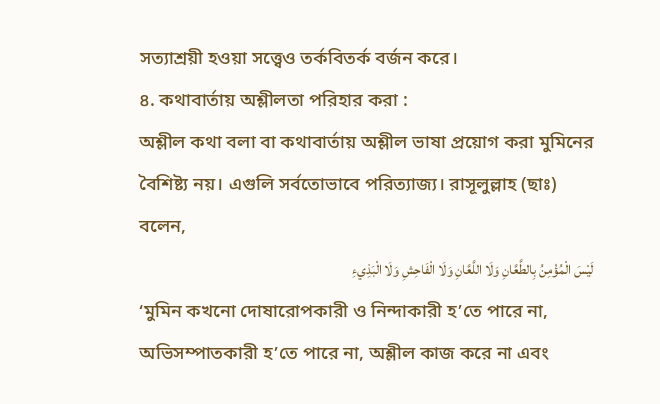সত্যাশ্রয়ী হওয়া সত্ত্বেও তর্কবিতর্ক বর্জন করে।
৪. কথাবার্তায় অশ্লীলতা পরিহার করা :
অশ্লীল কথা বলা বা কথাবার্তায় অশ্লীল ভাষা প্রয়োগ করা মুমিনের বৈশিষ্ট্য নয়। এগুলি সর্বতোভাবে পরিত্যাজ্য। রাসূলুল্লাহ (ছাঃ) বলেন,
لَيْسَ الْمُؤْمِنُ بِالطَّعَّانِ وَلَا اللَّعَّانِ وَلَا الْفَاحِشِ وَلَا الْبَذِيءِ
‘মুমিন কখনো দোষারোপকারী ও নিন্দাকারী হ’তে পারে না, অভিসম্পাতকারী হ’তে পারে না, অশ্লীল কাজ করে না এবং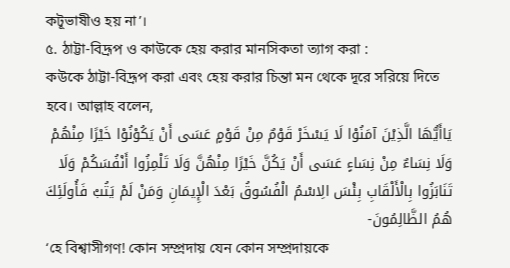কটূভাষীও হয় না’।
৫. ঠাট্টা-বিদ্রূপ ও কাউকে হেয় করার মানসিকতা ত্যাগ করা :
কউকে ঠাট্টা-বিদ্রূপ করা এবং হেয় করার চিন্তা মন থেকে দূরে সরিয়ে দিতে হবে। আল্লাহ বলেন,
يَاأَيُّهَا الَّذِيْنَ آمَنُوْا لَا يَسْخَرْ قَوْمٌ مِنْ قَوْمٍ عَسَى أَنْ يَكُوْنُوْا خَيْرًا مِنْهُمْ وَلَا نِسَاءٌ مِنْ نِسَاءٍ عَسَى أَنْ يَكُنَّ خَيْرًا مِنْهُنَّ وَلَا تَلْمِزُوا أَنْفُسَكُمْ وَلَا تَنَابَزُوا بِالْأَلْقَابِ بِئْسَ الِاسْمُ الْفُسُوقُ بَعْدَ الْإِيمَانِ وَمَنْ لَمْ يَتُبْ فَأُولَئِكَ هُمُ الظَّالِمُونَ-
‘হে বিশ্বাসীগণ! কোন সম্প্রদায় যেন কোন সম্প্রদায়কে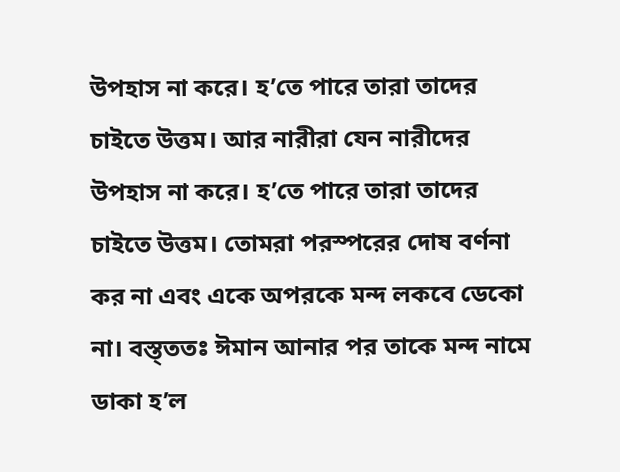উপহাস না করে। হ’তে পারে তারা তাদের চাইতে উত্তম। আর নারীরা যেন নারীদের উপহাস না করে। হ’তে পারে তারা তাদের চাইতে উত্তম। তোমরা পরস্পরের দোষ বর্ণনা কর না এবং একে অপরকে মন্দ লকবে ডেকো না। বস্ত্ততঃ ঈমান আনার পর তাকে মন্দ নামে ডাকা হ’ল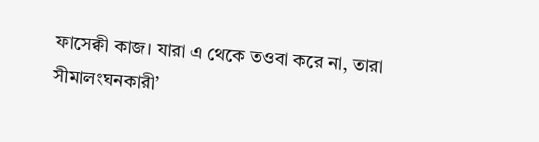ফাসেক্বী কাজ। যারা এ থেকে তওবা করে না, তারা সীমালংঘনকারী’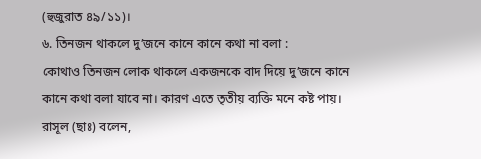(হুজুরাত ৪৯/১১)।
৬. তিনজন থাকলে দু’জনে কানে কানে কথা না বলা :
কোথাও তিনজন লোক থাকলে একজনকে বাদ দিয়ে দু’জনে কানে কানে কথা বলা যাবে না। কারণ এতে তৃতীয় ব্যক্তি মনে কষ্ট পায়। রাসূল (ছাঃ) বলেন,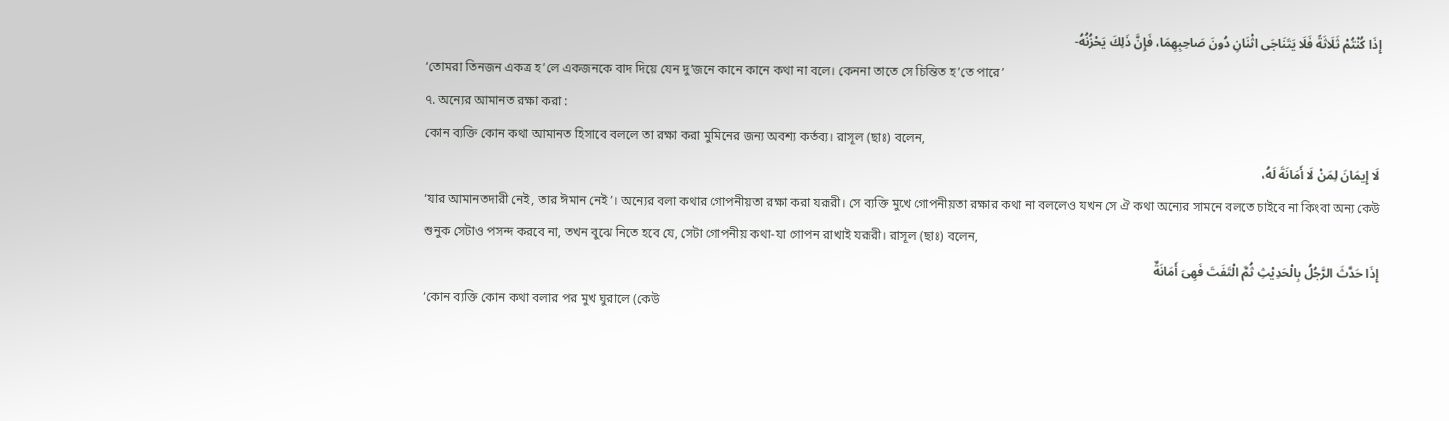إِذَا كُنْتُمْ ثَلَاثَةً فَلَا يَتَنَاجَى اثْنَانِ دُونَ صَاحِبِهِمَا، فَإِنَّ ذَلِكَ يَحْزُنُهُ-
‘তোমরা তিনজন একত্র হ’লে একজনকে বাদ দিয়ে যেন দু’জনে কানে কানে কথা না বলে। কেননা তাতে সে চিন্তিত হ’তে পারে’
৭. অন্যের আমানত রক্ষা করা :
কোন ব্যক্তি কোন কথা আমানত হিসাবে বললে তা রক্ষা করা মুমিনের জন্য অবশ্য কর্তব্য। রাসূল (ছাঃ) বলেন,
لَا إِيمَانَ لِمَنْ لَا أَمَانَةَ لَهُ،
‘যার আমানতদারী নেই, তার ঈমান নেই’। অন্যের বলা কথার গোপনীয়তা রক্ষা করা যরূরী। সে ব্যক্তি মুখে গোপনীয়তা রক্ষার কথা না বললেও যখন সে ঐ কথা অন্যের সামনে বলতে চাইবে না কিংবা অন্য কেউ শুনুক সেটাও পসন্দ করবে না, তখন বুঝে নিতে হবে যে, সেটা গোপনীয় কথা-যা গোপন রাখাই যরূরী। রাসূল (ছাঃ) বলেন,
إِذَا حَدَّثَ الرَّجُلُ بِالْحَدِيْثِ ثُمَّ الْتَفَتَ فَهِىَ أَمَانَةٌ
‘কোন ব্যক্তি কোন কথা বলার পর মুখ ঘুরালে (কেউ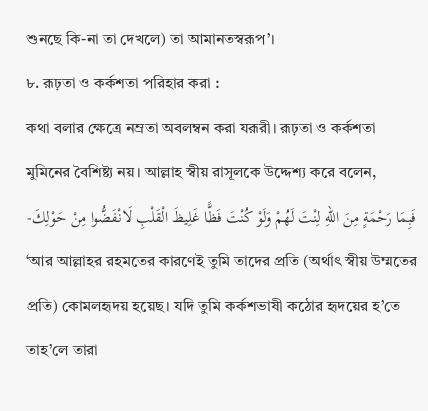শুনছে কি-না তা দেখলে) তা আমানতস্বরূপ’।
৮. রূঢ়তা ও কর্কশতা পরিহার করা :
কথা বলার ক্ষেত্রে নম্রতা অবলম্বন করা যরূরী। রূঢ়তা ও কর্কশতা মুমিনের বৈশিষ্ট্য নয়। আল্লাহ স্বীয় রাসূলকে উদ্দেশ্য করে বলেন,
فَبِمَا رَحْمَةٍ مِنَ اللهِ لِنْتَ لَهُمْ وَلَوْ كُنْتَ فَظًّا غَلِيظَ الْقَلْبِ لَانْفَضُّوا مِنْ حَوْلِكَ-
‘আর আল্লাহর রহমতের কারণেই তুমি তাদের প্রতি (অর্থাৎ স্বীয় উম্মতের প্রতি) কোমলহৃদয় হয়েছ। যদি তুমি কর্কশভাষী কঠোর হৃদয়ের হ’তে তাহ’লে তারা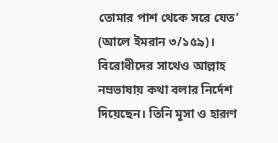তোমার পাশ থেকে সরে যেত’ (আলে ইমরান ৩/১৫৯)।
বিরোধীদের সাথেও আল্লাহ নম্রভাষায় কথা বলার নির্দেশ দিয়েছেন। তিনি মূসা ও হারূণ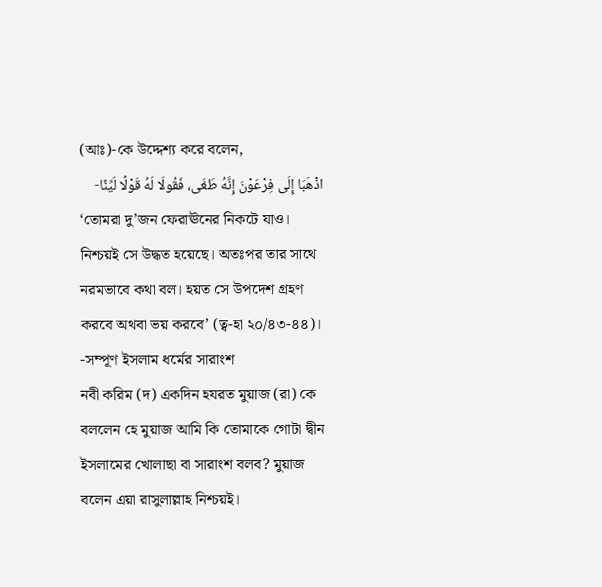(আঃ)-কে উদ্দেশ্য করে বলেন,
اذْهَبَا إِلَى فِرْعَوْنَ إِنَّهُ طَغَى، فَقُولَا لَهُ قَوْلًا لَيِّنًا-
‘তোমরা দু’জন ফেরাঊনের নিকটে যাও। নিশ্চয়ই সে উদ্ধত হয়েছে। অতঃপর তার সাথে নরমভাবে কথা বল। হয়ত সে উপদেশ গ্রহণ করবে অথবা ভয় করবে’ (ত্ব-হা ২০/৪৩-৪৪)।
-সম্পূণ ইসলাম ধর্মের সারাংশ
নবী করিম (দ) একদিন হযরত মুয়াজ (রা) কে বললেন হে মুয়াজ আমি কি তোমাকে গোটা দ্বীন ইসলামের খোলাছা বা সারাংশ বলব? মুয়াজ বলেন এয়া রাসুলাল্লাহ নিশ্চয়ই।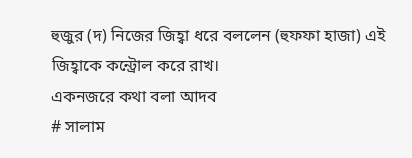হুজুর (দ) নিজের জিহ্বা ধরে বললেন (হুফফা হাজা) এই জিহ্বাকে কন্ট্রোল করে রাখ।
একনজরে কথা বলা আদব
# সালাম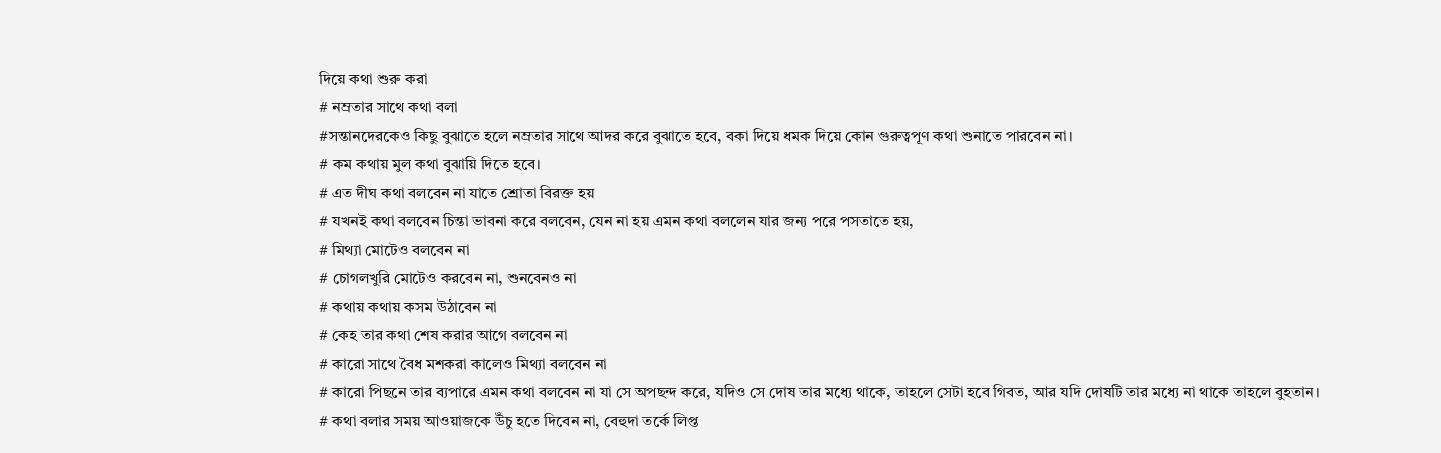দিয়ে কথা শুরু করা
# নম্রতার সাথে কথা বলা
#সন্তানদেরকেও কিছু বুঝাতে হলে নম্রতার সাথে আদর করে বুঝাতে হবে, বকা দিয়ে ধমক দিয়ে কোন গুরুত্বপূণ কথা শুনাতে পারবেন না।
# কম কথায় মুল কথা বুঝায়ি দিতে হবে।
# এত দীঘ কথা বলবেন না যাতে শ্রোতা বিরক্ত হয়
# যখনই কথা বলবেন চিন্তা ভাবনা করে বলবেন, যেন না হয় এমন কথা বললেন যার জন্য পরে পসতাতে হয়,
# মিথ্যা মোটেও বলবেন না
# চোগলখুরি মোটেও করবেন না, শুনবেনও না
# কথায় কথায় কসম উঠাবেন না
# কেহ তার কথা শেষ করার আগে বলবেন না
# কারো সাথে বৈধ মশকরা কালেও মিথ্যা বলবেন না
# কারো পিছনে তার ব্যপারে এমন কথা বলবেন না যা সে অপছন্দ করে, যদিও সে দোষ তার মধ্যে থাকে, তাহলে সেটা হবে গিবত, আর যদি দোষটি তার মধ্যে না থাকে তাহলে বুহতান।
# কথা বলার সময় আওয়াজকে উঁচু হতে দিবেন না, বেহুদা তর্কে লিপ্ত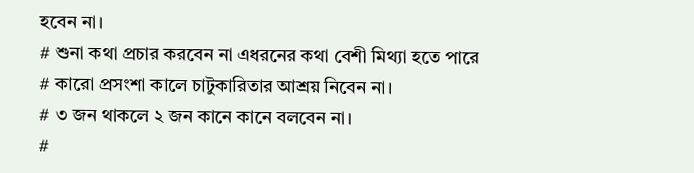হবেন না।
# শুনা কথা প্রচার করবেন না এধরনের কথা বেশী মিথ্যা হতে পারে
# কারো প্রসংশা কালে চাটুকারিতার আশ্রয় নিবেন না।
# ৩ জন থাকলে ২ জন কানে কানে বলবেন না।
#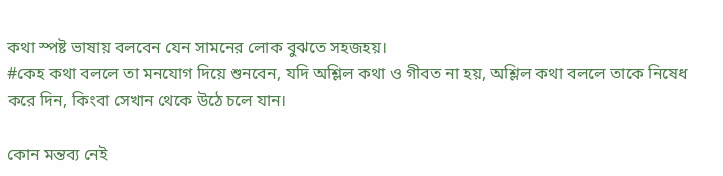কথা স্পষ্ট ভাষায় বলবেন যেন সামনের লোক বুঝতে সহজহয়।
#কেহ কথা বললে তা মনযোগ দিয়ে শুনবেন, যদি অশ্লিল কথা ও গীবত না হয়, অশ্লিল কথা বললে তাকে নিষেধ করে দিন, কিংবা সেখান থেকে উঠে চলে যান।

কোন মন্তব্য নেই